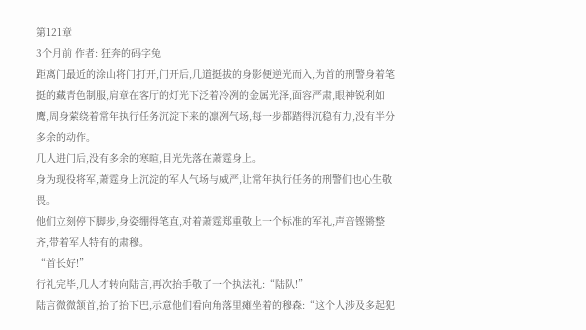第121章
3个月前 作者: 狂奔的码字兔
距离门最近的涂山将门打开,门开后,几道挺拔的身影便逆光而入,为首的刑警身着笔挺的藏青色制服,肩章在客厅的灯光下泛着冷冽的金属光泽,面容严肃,眼神锐利如鹰,周身萦绕着常年执行任务沉淀下来的凛冽气场,每一步都踏得沉稳有力,没有半分多余的动作。
几人进门后,没有多余的寒暄,目光先落在萧霆身上。
身为现役将军,萧霆身上沉淀的军人气场与威严,让常年执行任务的刑警们也心生敬畏。
他们立刻停下脚步,身姿绷得笔直,对着萧霆郑重敬上一个标准的军礼,声音铿锵整齐,带着军人特有的肃穆。
“首长好!”
行礼完毕,几人才转向陆言,再次抬手敬了一个执法礼:“陆队!”
陆言微微颔首,抬了抬下巴,示意他们看向角落里瘫坐着的穆森:“这个人涉及多起犯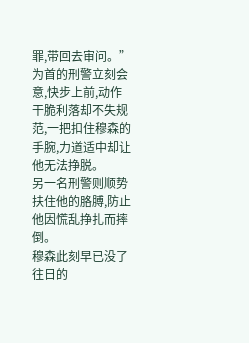罪,带回去审问。”
为首的刑警立刻会意,快步上前,动作干脆利落却不失规范,一把扣住穆森的手腕,力道适中却让他无法挣脱。
另一名刑警则顺势扶住他的胳膊,防止他因慌乱挣扎而摔倒。
穆森此刻早已没了往日的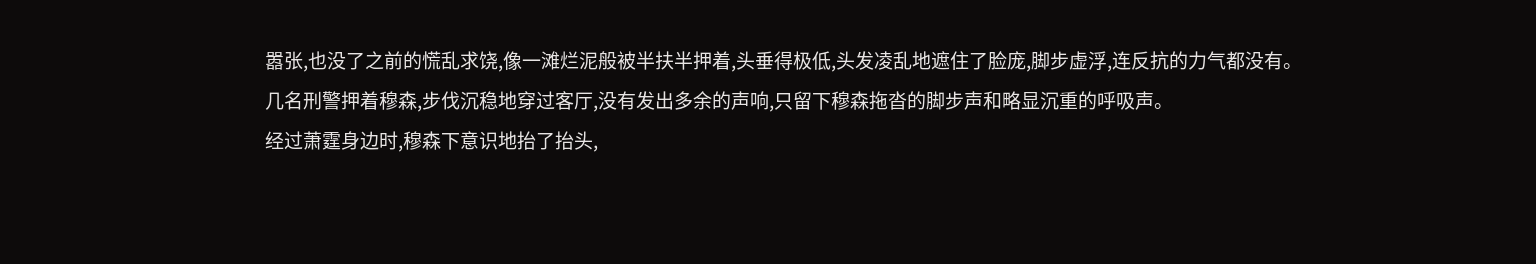嚣张,也没了之前的慌乱求饶,像一滩烂泥般被半扶半押着,头垂得极低,头发凌乱地遮住了脸庞,脚步虚浮,连反抗的力气都没有。
几名刑警押着穆森,步伐沉稳地穿过客厅,没有发出多余的声响,只留下穆森拖沓的脚步声和略显沉重的呼吸声。
经过萧霆身边时,穆森下意识地抬了抬头,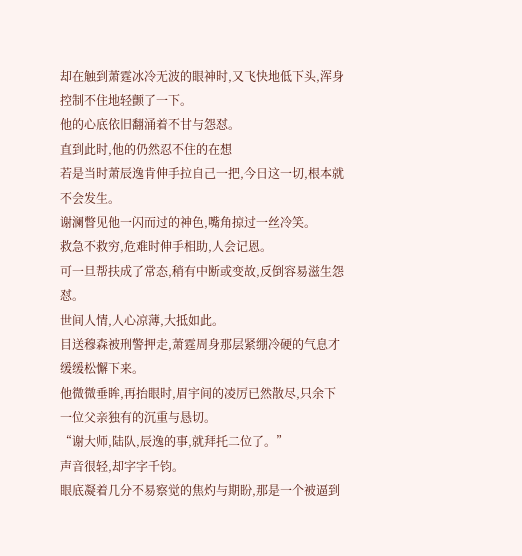却在触到萧霆冰冷无波的眼神时,又飞快地低下头,浑身控制不住地轻颤了一下。
他的心底依旧翻涌着不甘与怨怼。
直到此时,他的仍然忍不住的在想
若是当时萧辰逸肯伸手拉自己一把,今日这一切,根本就不会发生。
谢澜瞥见他一闪而过的神色,嘴角掠过一丝冷笑。
救急不救穷,危难时伸手相助,人会记恩。
可一旦帮扶成了常态,稍有中断或变故,反倒容易滋生怨怼。
世间人情,人心凉薄,大抵如此。
目送穆森被刑警押走,萧霆周身那层紧绷冷硬的气息才缓缓松懈下来。
他微微垂眸,再抬眼时,眉宇间的凌厉已然散尽,只余下一位父亲独有的沉重与恳切。
“谢大师,陆队,辰逸的事,就拜托二位了。”
声音很轻,却字字千钧。
眼底凝着几分不易察觉的焦灼与期盼,那是一个被逼到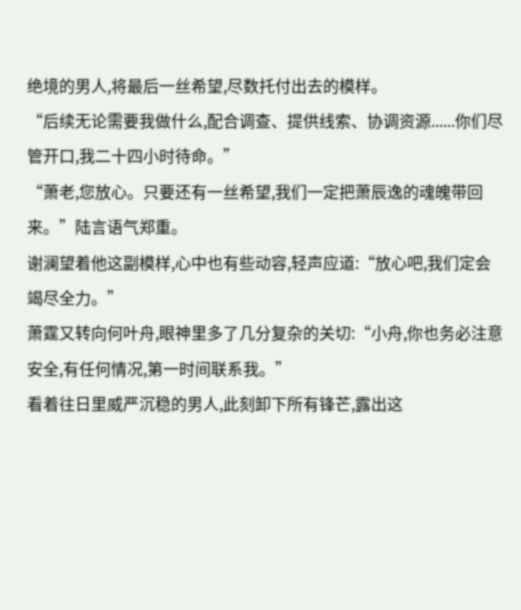绝境的男人,将最后一丝希望,尽数托付出去的模样。
“后续无论需要我做什么,配合调查、提供线索、协调资源......你们尽管开口,我二十四小时待命。”
“萧老,您放心。只要还有一丝希望,我们一定把萧辰逸的魂魄带回来。”陆言语气郑重。
谢澜望着他这副模样,心中也有些动容,轻声应道:“放心吧,我们定会竭尽全力。”
萧霆又转向何叶舟,眼神里多了几分复杂的关切:“小舟,你也务必注意安全,有任何情况,第一时间联系我。”
看着往日里威严沉稳的男人,此刻卸下所有锋芒,露出这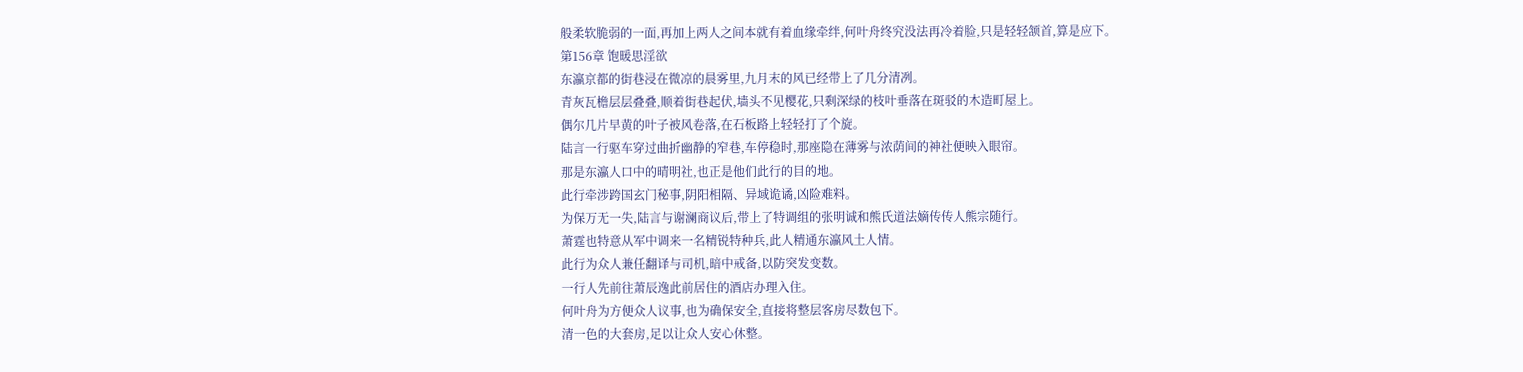般柔软脆弱的一面,再加上两人之间本就有着血缘牵绊,何叶舟终究没法再冷着脸,只是轻轻颔首,算是应下。
第156章 饱暖思淫欲
东瀛京都的街巷浸在微凉的晨雾里,九月末的风已经带上了几分清冽。
青灰瓦檐层层叠叠,顺着街巷起伏,墙头不见樱花,只剩深绿的枝叶垂落在斑驳的木造町屋上。
偶尔几片早黄的叶子被风卷落,在石板路上轻轻打了个旋。
陆言一行驱车穿过曲折幽静的窄巷,车停稳时,那座隐在薄雾与浓荫间的神社便映入眼帘。
那是东瀛人口中的晴明社,也正是他们此行的目的地。
此行牵涉跨国玄门秘事,阴阳相隔、异域诡谲,凶险难料。
为保万无一失,陆言与谢澜商议后,带上了特调组的张明诚和熊氏道法嫡传传人熊宗随行。
萧霆也特意从军中调来一名精锐特种兵,此人精通东瀛风土人情。
此行为众人兼任翻译与司机,暗中戒备,以防突发变数。
一行人先前往萧辰逸此前居住的酒店办理入住。
何叶舟为方便众人议事,也为确保安全,直接将整层客房尽数包下。
清一色的大套房,足以让众人安心休整。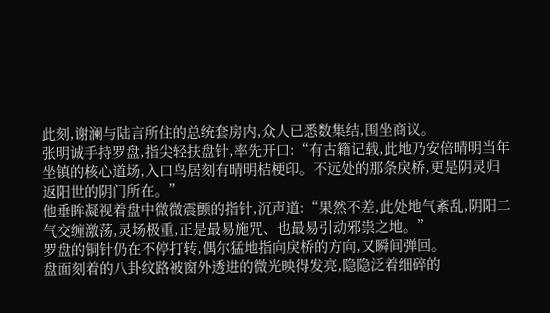此刻,谢澜与陆言所住的总统套房内,众人已悉数集结,围坐商议。
张明诚手持罗盘,指尖轻扶盘针,率先开口:“有古籍记载,此地乃安倍晴明当年坐镇的核心道场,入口鸟居刻有晴明桔梗印。不远处的那条戾桥,更是阴灵归返阳世的阴门所在。”
他垂眸凝视着盘中微微震颤的指针,沉声道:“果然不差,此处地气紊乱,阴阳二气交缠激荡,灵场极重,正是最易施咒、也最易引动邪祟之地。”
罗盘的铜针仍在不停打转,偶尔猛地指向戾桥的方向,又瞬间弹回。
盘面刻着的八卦纹路被窗外透进的微光映得发亮,隐隐泛着细碎的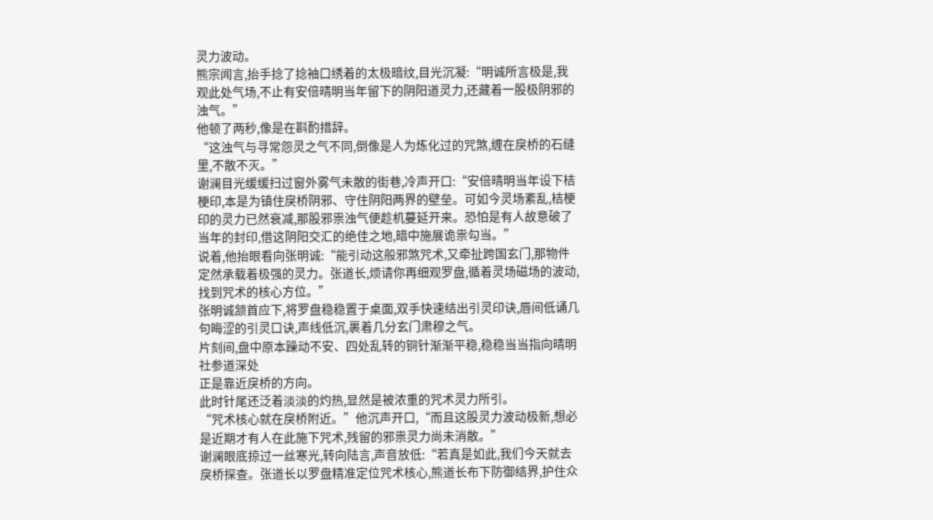灵力波动。
熊宗闻言,抬手捻了捻袖口绣着的太极暗纹,目光沉凝:“明诚所言极是,我观此处气场,不止有安倍晴明当年留下的阴阳道灵力,还藏着一股极阴邪的浊气。”
他顿了两秒,像是在斟酌措辞。
“这浊气与寻常怨灵之气不同,倒像是人为炼化过的咒煞,缠在戾桥的石缝里,不散不灭。”
谢澜目光缓缓扫过窗外雾气未散的街巷,冷声开口:“安倍晴明当年设下桔梗印,本是为镇住戾桥阴邪、守住阴阳两界的壁垒。可如今灵场紊乱,桔梗印的灵力已然衰减,那股邪祟浊气便趁机蔓延开来。恐怕是有人故意破了当年的封印,借这阴阳交汇的绝佳之地,暗中施展诡祟勾当。”
说着,他抬眼看向张明诚:“能引动这般邪煞咒术,又牵扯跨国玄门,那物件定然承载着极强的灵力。张道长,烦请你再细观罗盘,循着灵场磁场的波动,找到咒术的核心方位。”
张明诚颔首应下,将罗盘稳稳置于桌面,双手快速结出引灵印诀,唇间低诵几句晦涩的引灵口诀,声线低沉,裹着几分玄门肃穆之气。
片刻间,盘中原本躁动不安、四处乱转的铜针渐渐平稳,稳稳当当指向晴明社参道深处
正是靠近戾桥的方向。
此时针尾还泛着淡淡的灼热,显然是被浓重的咒术灵力所引。
“咒术核心就在戾桥附近。”他沉声开口,“而且这股灵力波动极新,想必是近期才有人在此施下咒术,残留的邪祟灵力尚未消散。”
谢澜眼底掠过一丝寒光,转向陆言,声音放低:“若真是如此,我们今天就去戾桥探查。张道长以罗盘精准定位咒术核心,熊道长布下防御结界,护住众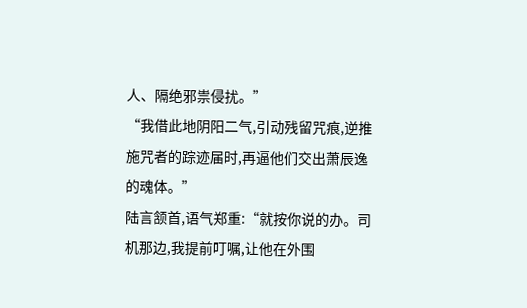人、隔绝邪祟侵扰。”
“我借此地阴阳二气,引动残留咒痕,逆推施咒者的踪迹届时,再逼他们交出萧辰逸的魂体。”
陆言颔首,语气郑重:“就按你说的办。司机那边,我提前叮嘱,让他在外围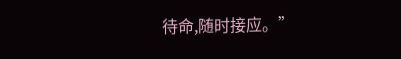待命,随时接应。”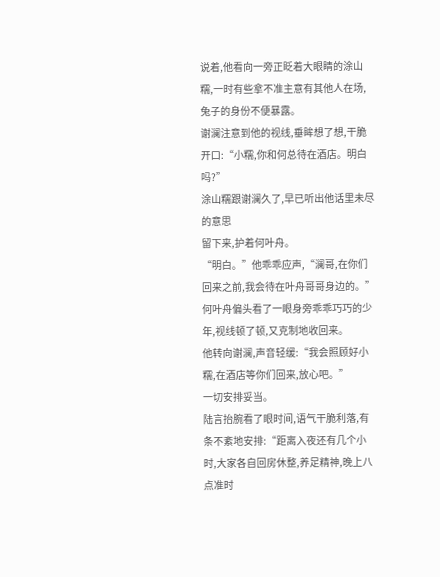说着,他看向一旁正眨着大眼睛的涂山糯,一时有些拿不准主意有其他人在场,兔子的身份不便暴露。
谢澜注意到他的视线,垂眸想了想,干脆开口:“小糯,你和何总待在酒店。明白吗?”
涂山糯跟谢澜久了,早已听出他话里未尽的意思
留下来,护着何叶舟。
“明白。”他乖乖应声,“澜哥,在你们回来之前,我会待在叶舟哥哥身边的。”
何叶舟偏头看了一眼身旁乖乖巧巧的少年,视线顿了顿,又克制地收回来。
他转向谢澜,声音轻缓:“我会照顾好小糯,在酒店等你们回来,放心吧。”
一切安排妥当。
陆言抬腕看了眼时间,语气干脆利落,有条不紊地安排:“距离入夜还有几个小时,大家各自回房休整,养足精神,晚上八点准时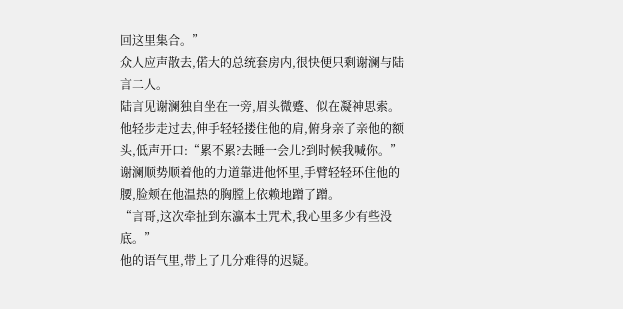回这里集合。”
众人应声散去,偌大的总统套房内,很快便只剩谢澜与陆言二人。
陆言见谢澜独自坐在一旁,眉头微蹙、似在凝神思索。
他轻步走过去,伸手轻轻搂住他的肩,俯身亲了亲他的额头,低声开口:“累不累?去睡一会儿?到时候我喊你。”
谢澜顺势顺着他的力道靠进他怀里,手臂轻轻环住他的腰,脸颊在他温热的胸膛上依赖地蹭了蹭。
“言哥,这次牵扯到东瀛本土咒术,我心里多少有些没底。”
他的语气里,带上了几分难得的迟疑。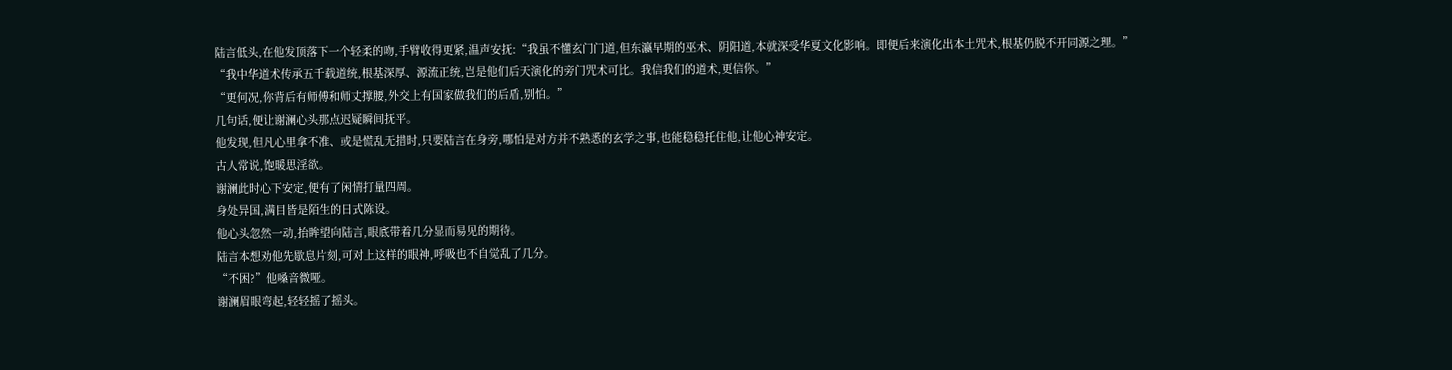陆言低头,在他发顶落下一个轻柔的吻,手臂收得更紧,温声安抚:“我虽不懂玄门门道,但东瀛早期的巫术、阴阳道,本就深受华夏文化影响。即便后来演化出本土咒术,根基仍脱不开同源之理。”
“我中华道术传承五千载道统,根基深厚、源流正统,岂是他们后天演化的旁门咒术可比。我信我们的道术,更信你。”
“更何况,你背后有师傅和师丈撑腰,外交上有国家做我们的后盾,别怕。”
几句话,便让谢澜心头那点迟疑瞬间抚平。
他发现,但凡心里拿不准、或是慌乱无措时,只要陆言在身旁,哪怕是对方并不熟悉的玄学之事,也能稳稳托住他,让他心神安定。
古人常说,饱暖思淫欲。
谢澜此时心下安定,便有了闲情打量四周。
身处异国,满目皆是陌生的日式陈设。
他心头忽然一动,抬眸望向陆言,眼底带着几分显而易见的期待。
陆言本想劝他先歇息片刻,可对上这样的眼神,呼吸也不自觉乱了几分。
“不困?”他嗓音微哑。
谢澜眉眼弯起,轻轻摇了摇头。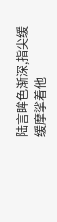陆言眸色渐深,指尖缓缓摩挲着他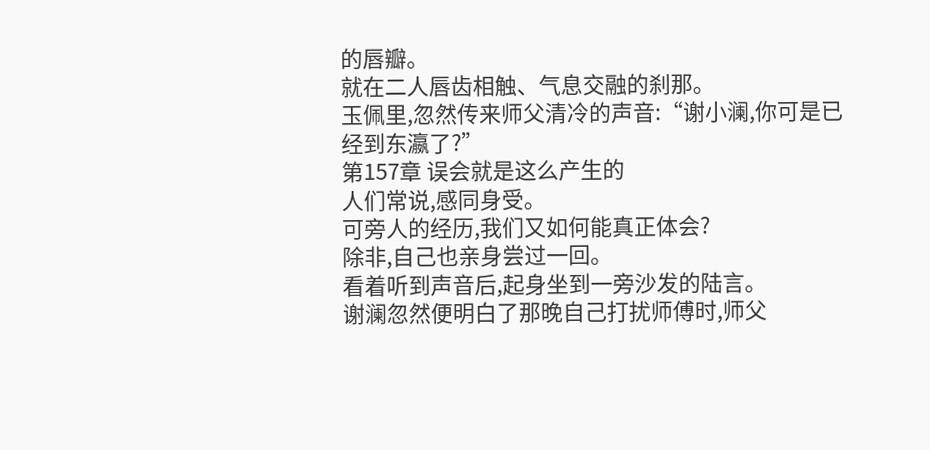的唇瓣。
就在二人唇齿相触、气息交融的刹那。
玉佩里,忽然传来师父清冷的声音:“谢小澜,你可是已经到东瀛了?”
第157章 误会就是这么产生的
人们常说,感同身受。
可旁人的经历,我们又如何能真正体会?
除非,自己也亲身尝过一回。
看着听到声音后,起身坐到一旁沙发的陆言。
谢澜忽然便明白了那晚自己打扰师傅时,师父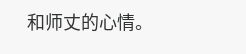和师丈的心情。